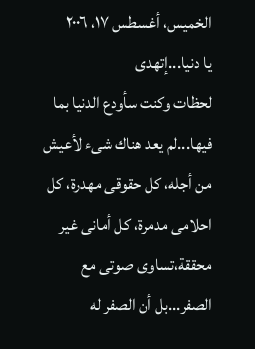الخميس، أغسطس ١٧، ٢٠٠٦
يا دنيا...إتهدى
لحظات وكنت سأودع الدنيا بما فيها...لم يعد هناك شىء لأعيش من أجله، كل حقوقى مهدرة، كل احلامى مدمرة، كل أمانى غير محققة،تساوى صوتى مع الصفر...بل أن الصفر له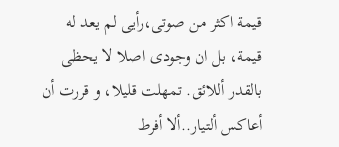قيمة اكثر من صوتى،رأيى لم يعد له قيمة، بل ان وجودى اصلا لا يحظى بالقدر أللائق. تمهلت قليلا، و قررت أن أعاكس ألتيار..ألا أفرط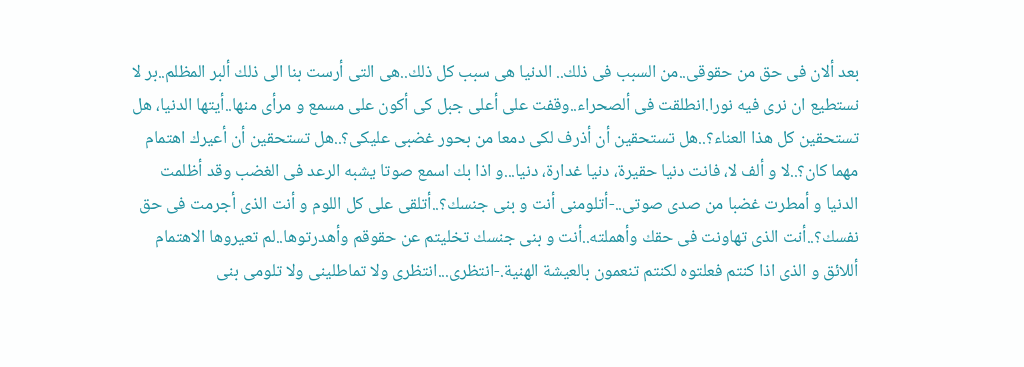بعد ألان فى حق من حقوقى..من السبب فى ذلك.. الدنيا هى سبب كل ذلك..هى التى أرست بنا الى ذلك ألبر المظلم..بر لا نستطيع ان نرى فيه نورا.انطلقت فى ألصحراء..وقفت على أعلى جبل كى أكون على مسمع و مرأى منها..أيتها الدنيا، هل تستحقين كل هذا العناء؟..هل تستحقين أن أذرف لكى دمعا من بحور غضبى عليكى؟..هل تستحقين أن أعيرك اهتمام مهما كان؟..لا و ألف لا، فانت دنيا حقيرة، دنيا غدارة، دنيا...و اذا بك اسمع صوتا يشبه الرعد فى الغضب وقد أظلمت الدنيا و أمطرت غضبا من صدى صوتى..-أتلومنى أنت و بنى جنسك؟..أتلقى على كل اللوم و أنت الذى أجرمت فى حق نفسك؟..أنت الذى تهاونت فى حقك وأهملته..أنت و بنى جنسك تخليتم عن حقوقم وأهدرتوها..لم تعيروها الاهتمام أللائق و الذى اذا كنتم فعلتوه لكنتم تنعمون بالعيشة الهنية.-انتظرى...انتظرى ولا تماطلينى ولا تلومى بنى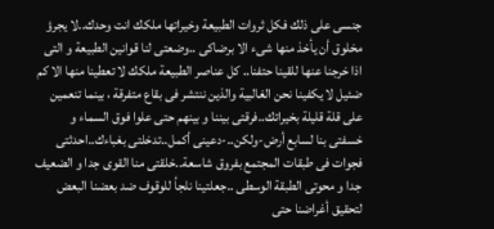جنسى على ذلك فكل ثروات الطبيعة وخيراتها ملكك انت وحدك..لا يجرؤ مخلوق أن يأخذ منها شىء الا برضاكى ..وضعتى لنا قوانين الطبيعة و التى اذا خرجنا عنها للقينا حتفنا.. كل عناصر الطبيعة ملكك لا تعطينا منها الا كم ضئيل لا يكفينا نحن الغالبية والذين ننتشر فى بقاع متفرقة ، بينما تنعمين على قلة قليلة بخيراتك..فرقتى بيننا و بينهم حتى علوا فوق السماء و خسفتى بنا لسابع أرض-ولكن..-دعينى أكمل..تدخلتى بغباءك..احدثتى فجوات فى طبقات المجتمع بفروق شاسعة..خلقتى منا القوى جدا و الضعيف جدا و محوتى الطبقة الوسطى ..جعلتينا نلجأ للوقوف ضد بعضنا البعض لتحقيق أغراضنا حتى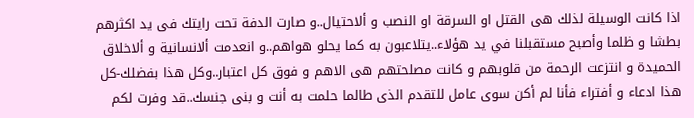اذا كانت الوسيلة لذلك هى القتل او السرقة او النصب و ألاحتيال..و صارت الدفة تحت رايتك فى يد اكثرهم بطشا و ظلما وأصبح مستقبلنا في يد هؤلاء..يتلاعبون به كما يحلو هواهم..و انعدمت ألانسانية و ألاخلاق الحميدة و انتزعت الرحمة من قلوبهم و كانت مصلحتهم هى الاهم و فوق كل اعتبار..وكل هذا بفضلك-كل هذا ادعاء و أفتراء فأنا لم أكن سوى عامل للتقدم الذى طالما حلمت به أنت و بنى جنسك..قد وفرت لكم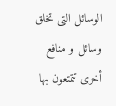الوسائل التى تخلق وسائل و منافع أخرى تتمتعون بها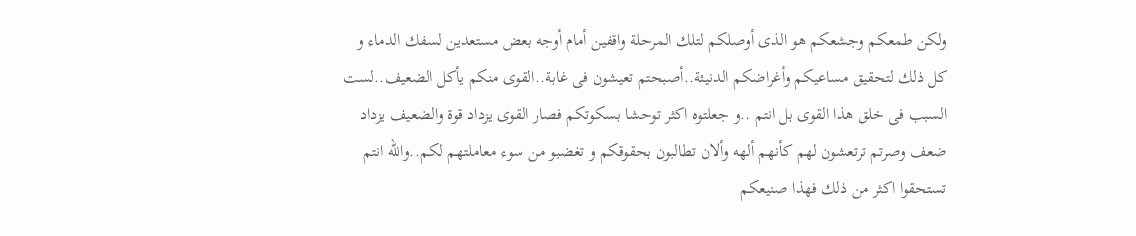ولكن طمعكم وجشعكم هو الذى أوصلكم لتلك المرحلة واقفين أمام أوجه بعض مستعدين لسفك الدماء و كل ذلك لتحقيق مساعيكم وأغراضكم الدنيئة..أصبحتم تعيشون فى غابة..القوى منكم يأكل الضعيف..لست السبب فى خلق هذا القوى بل انتم ..و جعلتوه اكثر توحشا بسكوتكم فصار القوى يزداد قوة والضعيف يزداد ضعف وصرتم ترتعشون لهم كأنهم ألهه وألان تطالبون بحقوقكم و تغضبو من سوء معاملتهم لكم..والله انتم تستحقوا اكثر من ذلك فهذا صنيعكم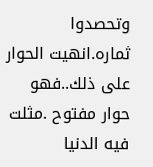وتحصدوا ثماره.انهيت الحوار على ذلك..فهو حوار مفتوح .مثلت فيه الدنيا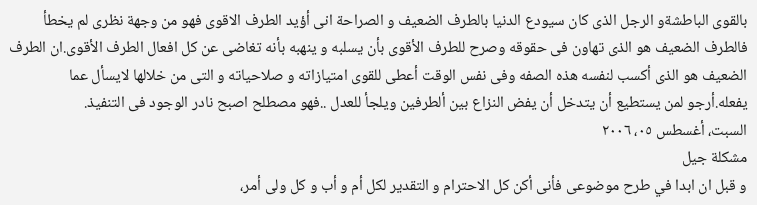بالقوى الباطشةو الرجل الذى كان سيودع الدنيا بالطرف الضعيف و الصراحة انى أؤيد الطرف الاقوى فهو من وجهة نظرى لم يخطأ فالطرف الضعيف هو الذى تهاون فى حقوقه وصرح للطرف الأقوى بأن يسلبه و ينهبه بأنه تغاضى عن كل افعال الطرف الأقوى.ان الطرف الضعيف هو الذى أكسب لنفسه هذه الصفه وفى نفس الوقت أعطى للقوى امتيازاته و صلاحياته و التى من خلالها لايسأل عما يفعله.أرجو لمن يستطيع أن يتدخل أن يفض النزاع بين ألطرفين ويلجأ للعدل ..فهو مصطلح اصبح نادر الوجود فى التنفيذ.
السبت، أغسطس ٠٥، ٢٠٠٦
مشكلة جيل
و قبل ان ابدا في طرح موضوعى فأنى أكن كل الاحترام و التقدير لكل أم و أب و كل ولى أمر،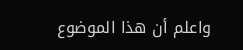واعلم أن هذا الموضوع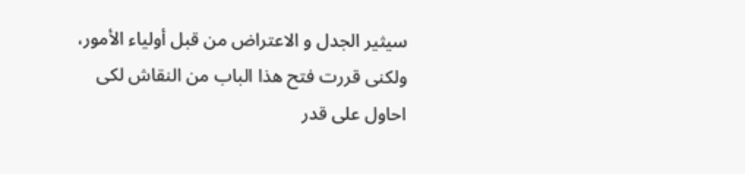سيثير الجدل و الاعتراض من قبل أولياء الأمور، ولكنى قررت فتح هذا الباب من النقاش لكى احاول على قدر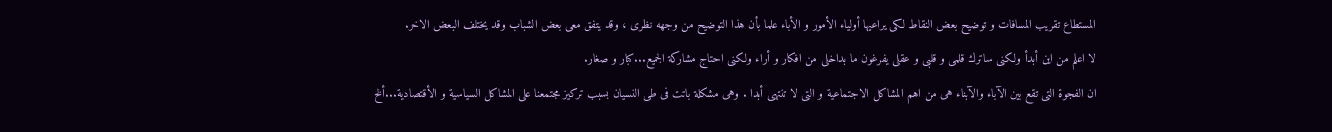المستطاع تقريب المسافات و توضيح بعض النقاط لكى يراعيها أولياء الأمور و الأباء علما بأن هذا التوضيح من وجهه نظرى ، وقد يتفق معى بعض الشباب وقد يختلف البعض الاخر.
لا اعلم من اين أبدأ ولكنى ساترك قلمى و قلبى و عقلى يفرغون ما بداخلى من افكار و أراء ولكنى احتاج مشاركة الجميع...كبار و صغار.
ان الفجوة التى تقع بين الآباء والآبناء هى من اهم المشاكل الاجتماعية و التى لا تنتهى أبدا . وهى مشكلة باتت فى طى النسيان بسبب تركيز مجتمعنا على المشاكل السياسية و الأقتصادية...ألخ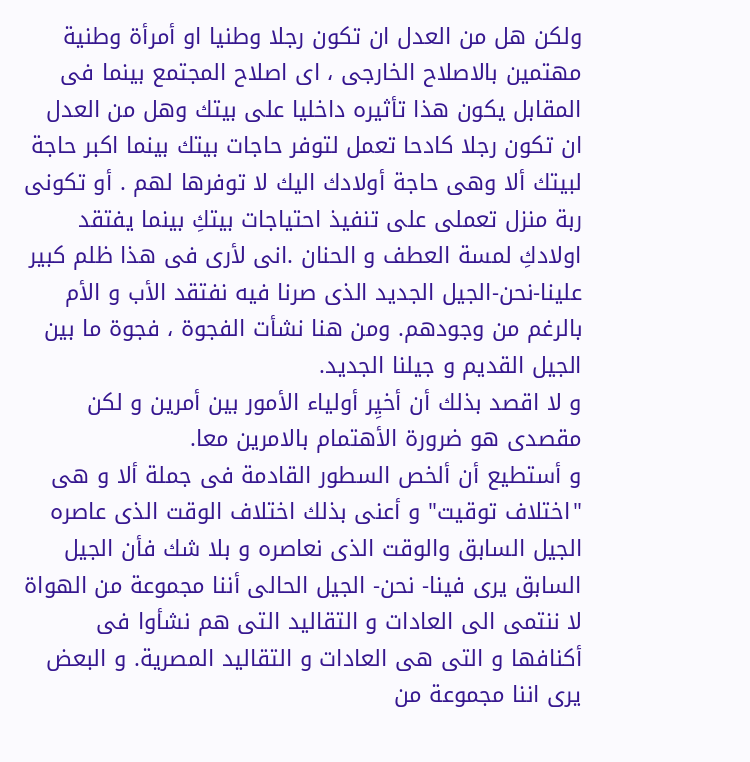ولكن هل من العدل ان تكون رجلا وطنيا او أمرأة وطنية مهتمين بالاصلاح الخارجى ، اى اصلاح المجتمع بينما فى المقابل يكون هذا تأثيره داخليا على بيتك وهل من العدل ان تكون رجلا كادحا تعمل لتوفر حاجات بيتك بينما اكبر حاجة لبيتك ألا وهى حاجة أولادك اليك لا توفرها لهم . أو تكونى ربة منزل تعملى على تنفيذ احتياجات بيتكِ بينما يفتقد اولادكِ لمسة العطف و الحنان .انى لأرى فى هذا ظلم كبير علينا-نحن-الجيل الجديد الذى صرنا فيه نفتقد الأب و الأم بالرغم من وجودهم. ومن هنا نشأت الفجوة ، فجوة ما بين الجيل القديم و جيلنا الجديد.
و لا اقصد بذلك أن أخيِر أولياء الأمور بين أمرين و لكن مقصدى هو ضرورة الأهتمام بالامرين معا.
و أستطيع أن ألخص السطور القادمة فى جملة ألا و هى "اختلاف توقيت" و أعنى بذلك اختلاف الوقت الذى عاصره الجيل السابق والوقت الذى نعاصره و بلا شك فأن الجيل السابق يرى فينا- نحن- الجيل الحالى أننا مجموعة من الهواة لا ننتمى الى العادات و التقاليد التى هم نشأوا فى أكنافها و التى هى العادات و التقاليد المصرية. و البعض يرى اننا مجموعة من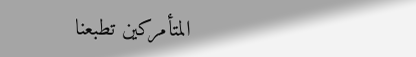المتأمركين تطبعنا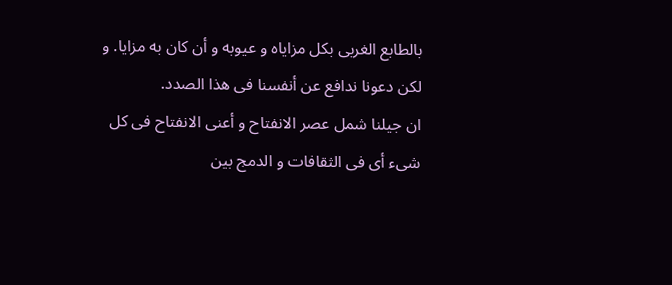بالطابع الغربى بكل مزاياه و عيوبه و أن كان به مزايا. و لكن دعونا ندافع عن أنفسنا فى هذا الصدد.
ان جيلنا شمل عصر الانفتاح و أعنى الانفتاح فى كل شىء أى فى الثقافات و الدمج بين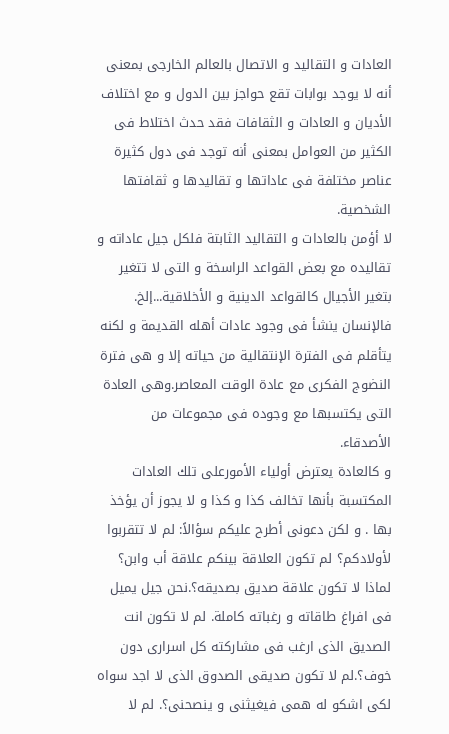العادات و التقاليد و الاتصال بالعالم الخارجى بمعنى أنه لا يوجد بوابات تقع حواجز بين الدول و مع اختلاف الأديان و العادات و الثقافات فقد حدث اختلاط فى الكثير من العوامل بمعنى أنه توجد فى دول كثيرة عناصر مختلفة فى عاداتها و تقاليدها و ثقافتها الشخصية.
لا أؤمن بالعادات و التقاليد الثابتة فلكل جيل عاداته و تقاليده مع بعض القواعد الراسخة و التى لا تتغير بتغير الأجيال كالقواعد الدينية و الأخلاقية...إلخ. فالإنسان ينشأ فى وجود عادات أهله القديمة و لكنه يتأقلم فى الفترة الإنتقالية من حياته إلا و هى فترة النضوج الفكرى مع عادة الوقت المعاصر.وهى العادة التى يكتسبها مع وجوده فى مجموعات من الأصدقاء.
و كالعادة يعترض أولياء الأمورعلى تلك العادات المكتسبة بأنها تخالف كذا و كذا و لا يجوز أن يؤخذ بها . و لكن دعونى أطرح عليكم سؤالاً: لم لا تتقربوا لأولادكم؟ لم تكون العلاقة بينكم علاقة أب وابن؟ لماذا لا تكون علاقة صديق بصديقه؟.نحن جيل يميل فى افراغ طاقاته و رغباته كاملة. لم لا تكون انت الصديق الذى ارغب فى مشاركته كل اسرارى دون خوف؟.لم لا تكون صديقى الصدوق الذى لا اجد سواه لكى اشكو له همى فيغيثنى و ينصحنى؟. لم لا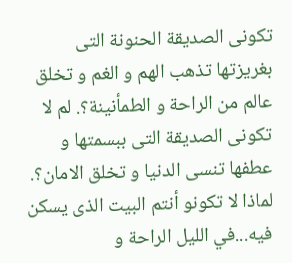تكونى الصديقة الحنونة التى بغريزتها تذهب الهم و الغم و تخلق عالم من الراحة و الطمأنينة؟. لم لا تكونى الصديقة التى ببسمتها و عطفها تنسى الدنيا و تخلق الامان؟. لماذا لا تكونو أنتم البيت الذى يسكن فيه...في الليل الراحة و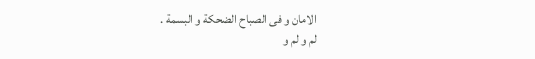الامان و فى الصباح الضحكة و البسمة .
لم و لم و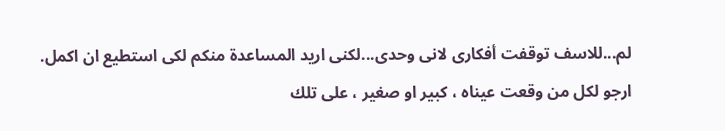لم...للاسف توقفت أفكارى لانى وحدى...لكنى اريد المساعدة منكم لكى استطيع ان اكمل.
ارجو لكل من وقعت عيناه ، كبير او صغير ، على تلك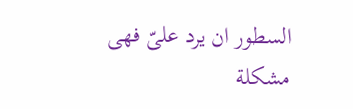السطور ان يرد علىّ فهى مشكلة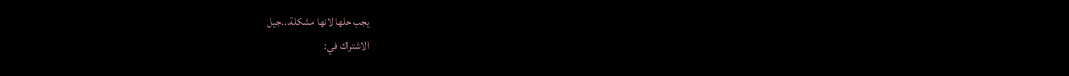يجب حلها لانها مشكلة...جيل
الاشتراك في: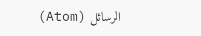الرسائل (Atom)